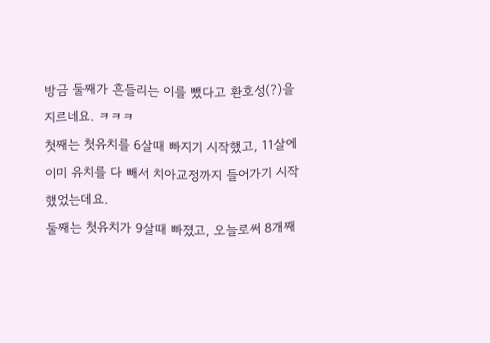방금 둘째가 흔들리는 이를 뺐다고 환호성(?)을 지르네요. ㅋㅋㅋ
첫째는 첫유치를 6살때 빠지기 시작했고, 11살에 이미 유치를 다 빼서 치아교정까지 들어가기 시작했었는데요.
둘째는 첫유치가 9살때 빠졌고, 오늘로써 8개째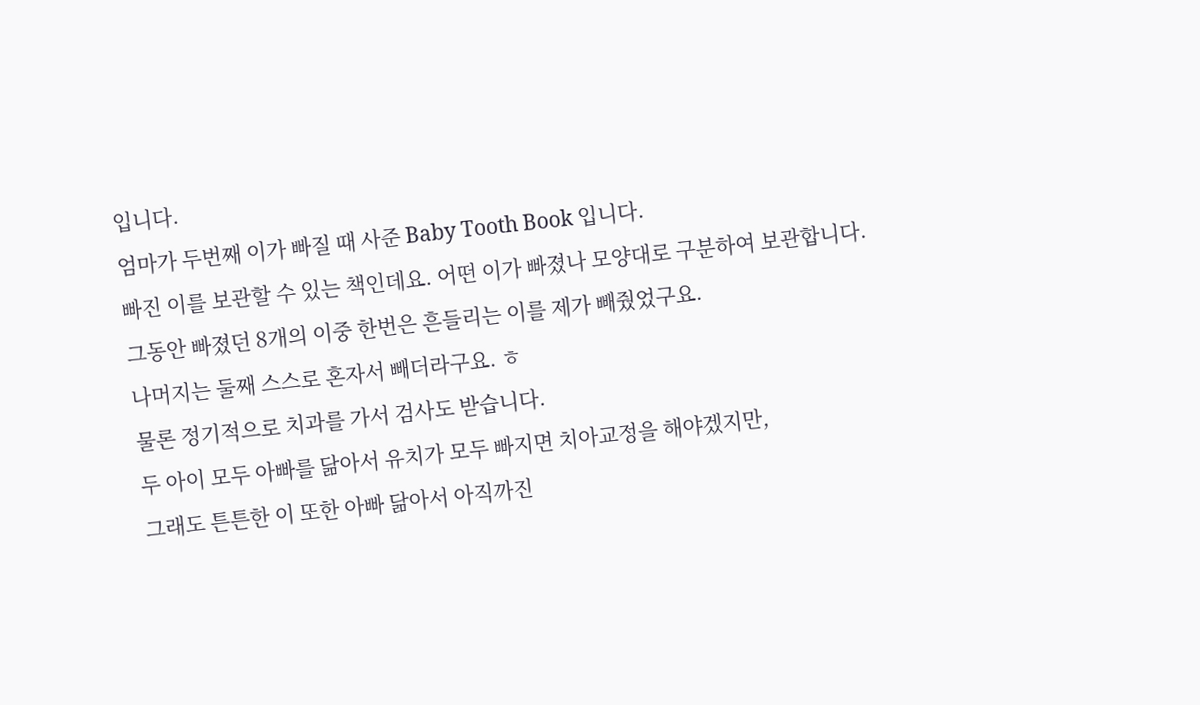입니다.
엄마가 두번째 이가 빠질 때 사준 Baby Tooth Book 입니다.
빠진 이를 보관할 수 있는 책인데요. 어떤 이가 빠졌나 모양대로 구분하여 보관합니다.
그동안 빠졌던 8개의 이중 한번은 흔들리는 이를 제가 빼줬었구요.
나머지는 둘째 스스로 혼자서 빼더라구요. ㅎ
물론 정기적으로 치과를 가서 검사도 받습니다.
두 아이 모두 아빠를 닮아서 유치가 모두 빠지면 치아교정을 해야겠지만,
그래도 튼튼한 이 또한 아빠 닮아서 아직까진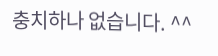충치하나 없습니다. ^^